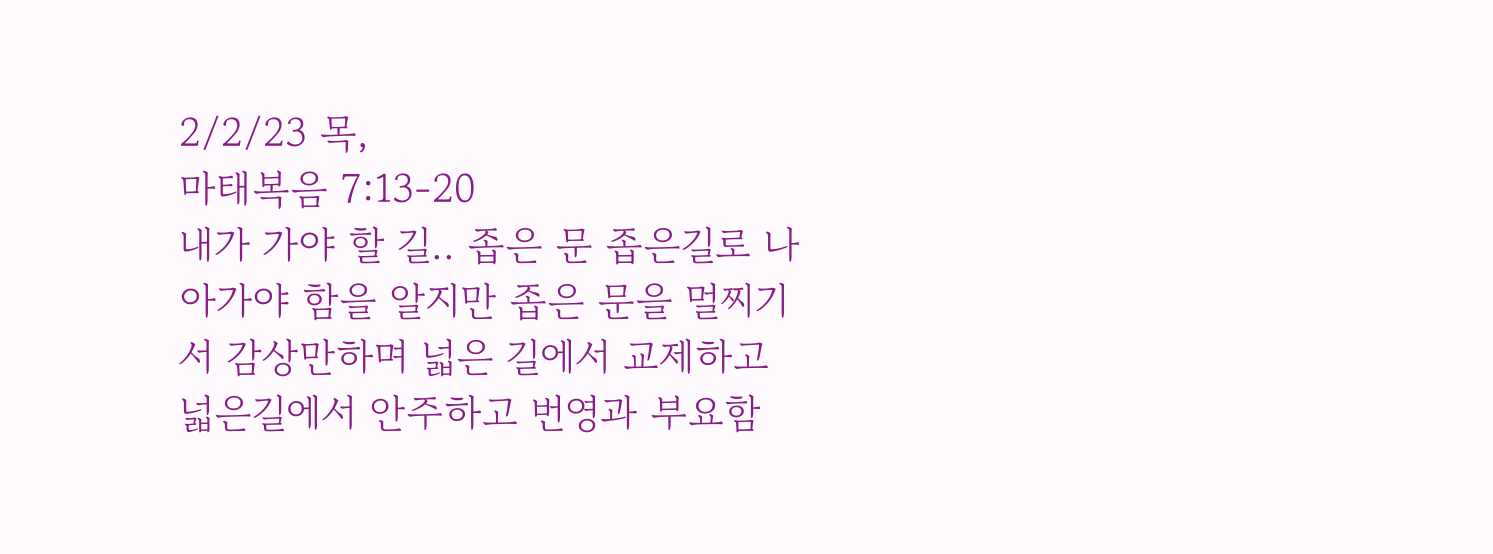2/2/23 목,
마태복음 7:13-20
내가 가야 할 길.. 좁은 문 좁은길로 나아가야 함을 알지만 좁은 문을 멀찌기서 감상만하며 넓은 길에서 교제하고 넓은길에서 안주하고 번영과 부요함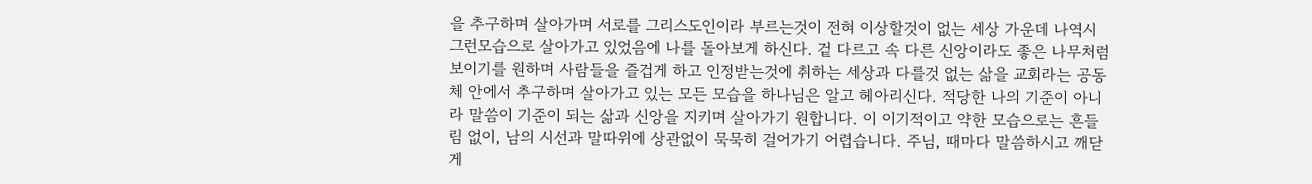을 추구하며 살아가며 서로를 그리스도인이라 부르는것이 전혀 이상할것이 없는 세상 가운데 나역시 그런모습으로 살아가고 있었음에 나를 돌아보게 하신다. 겉 다르고 속 다른 신앙이라도 좋은 나무처럼 보이기를 원하며 사람들을 즐겁게 하고 인정받는것에 취하는 세상과 다를것 없는 삶을 교회라는 공동체 안에서 추구하며 살아가고 있는 모든 모습을 하나님은 알고 헤아리신다. 적당한 나의 기준이 아니라 말씀이 기준이 되는 삶과 신앙을 지키며 살아가기 원합니다. 이 이기적이고 약한 모습으로는 흔들림 없이, 남의 시선과 말따위에 상관없이 묵묵히 걸어가기 어렵습니다. 주님, 때마다 말씀하시고 깨닫게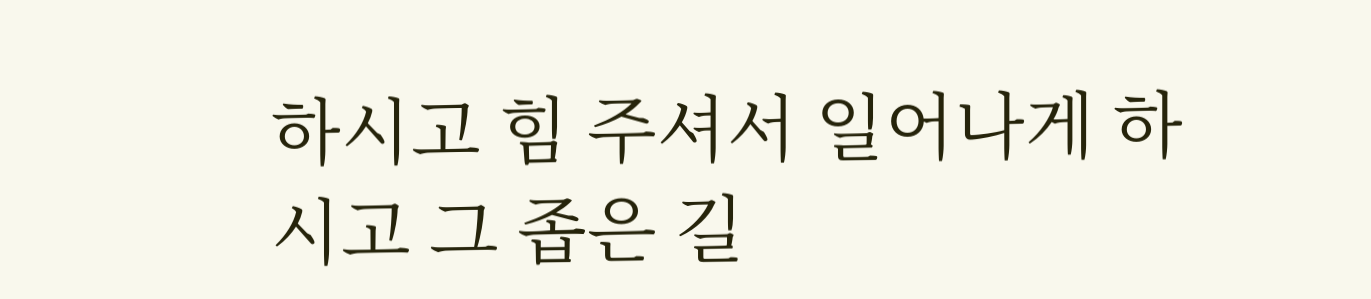하시고 힘 주셔서 일어나게 하시고 그 좁은 길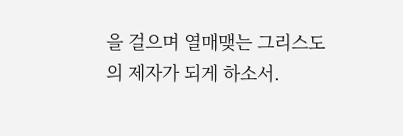을 걸으며 열매맺는 그리스도의 제자가 되게 하소서.